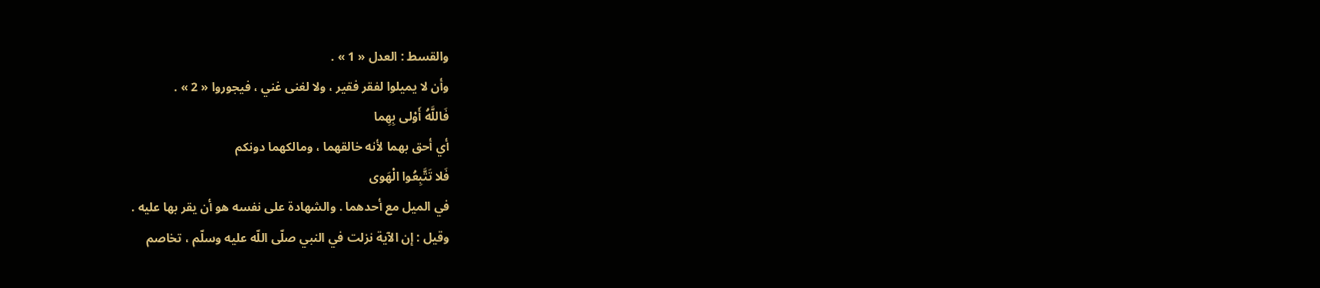والقسط : العدل « 1 » .
وأن لا يميلوا لفقر فقير ، ولا لغنى غني ، فيجوروا « 2 » .
فَاللَّهُ أَوْلى بِهِما
أي أحق بهما لأنه خالقهما ، ومالكهما دونكم
فَلا تَتَّبِعُوا الْهَوى
في الميل مع أحدهما . والشهادة على نفسه هو أن يقر بها عليه .
وقيل : إن الآية نزلت في النبي صلّى اللّه عليه وسلّم ، تخاصم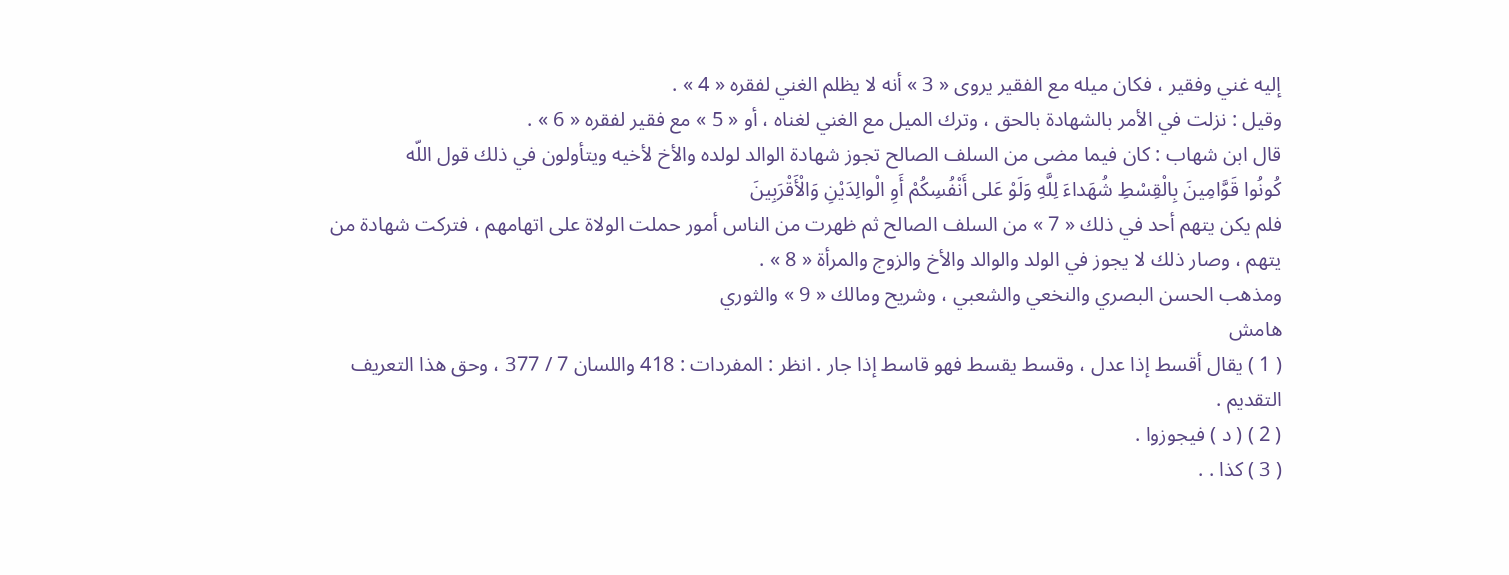إليه غني وفقير ، فكان ميله مع الفقير يروى « 3 » أنه لا يظلم الغني لفقره « 4 » .
وقيل : نزلت في الأمر بالشهادة بالحق ، وترك الميل مع الغني لغناه ، أو « 5 » مع فقير لفقره « 6 » .
قال ابن شهاب : كان فيما مضى من السلف الصالح تجوز شهادة الوالد لولده والأخ لأخيه ويتأولون في ذلك قول اللّه
كُونُوا قَوَّامِينَ بِالْقِسْطِ شُهَداءَ لِلَّهِ وَلَوْ عَلى أَنْفُسِكُمْ أَوِ الْوالِدَيْنِ وَالْأَقْرَبِينَ
فلم يكن يتهم أحد في ذلك « 7 » من السلف الصالح ثم ظهرت من الناس أمور حملت الولاة على اتهامهم ، فتركت شهادة من يتهم ، وصار ذلك لا يجوز في الولد والوالد والأخ والزوج والمرأة « 8 » .
ومذهب الحسن البصري والنخعي والشعبي ، وشريح ومالك « 9 » والثوري
هامش
( 1 ) يقال أقسط إذا عدل ، وقسط يقسط فهو قاسط إذا جار . انظر : المفردات : 418 واللسان 7 / 377 ، وحق هذا التعريف التقديم .
( 2 ) ( د ) فيجوزوا .
( 3 ) كذا . .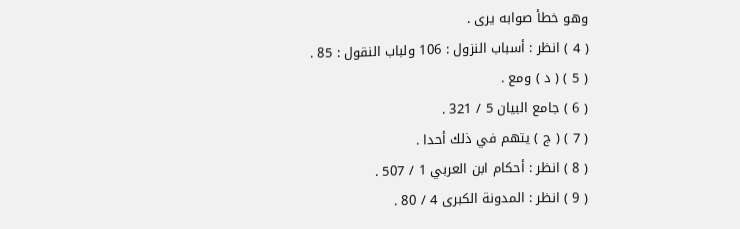وهو خطأ صوابه يرى .
( 4 ) انظر : أسباب النزول : 106 ولباب النقول : 85 .
( 5 ) ( د ) ومع .
( 6 ) جامع البيان 5 / 321 .
( 7 ) ( ج ) يتهم في ذلك أحدا .
( 8 ) انظر : أحكام ابن العربي 1 / 507 .
( 9 ) انظر : المدونة الكبرى 4 / 80 .